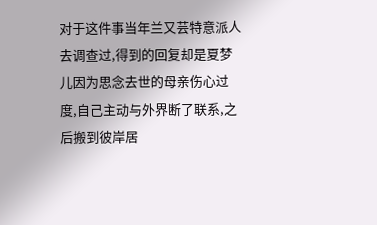对于这件事当年兰又芸特意派人去调查过,得到的回复却是夏梦儿因为思念去世的母亲伤心过度,自己主动与外界断了联系,之后搬到彼岸居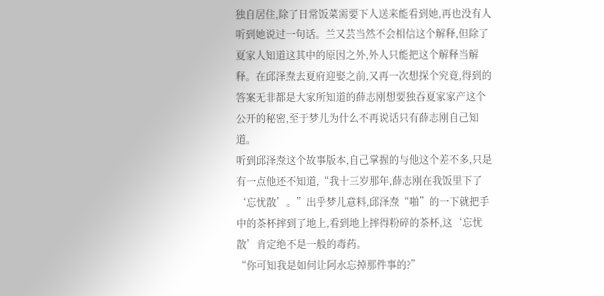独自居住,除了日常饭菜需要下人送来能看到她,再也没有人听到她说过一句话。兰又芸当然不会相信这个解释,但除了夏家人知道这其中的原因之外,外人只能把这个解释当解释。在邱泽焘去夏府迎娶之前,又再一次想探个究竟,得到的答案无非都是大家所知道的薛志刚想要独吞夏家家产这个公开的秘密,至于梦儿为什么不再说话只有薛志刚自己知道。
听到邱泽焘这个故事版本,自己掌握的与他这个差不多,只是有一点他还不知道,“我十三岁那年,薛志刚在我饭里下了‘忘忧散’。”出乎梦儿意料,邱泽焘“啪”的一下就把手中的茶杯摔到了地上,看到地上摔得粉碎的茶杯,这‘忘忧散’肯定绝不是一般的毒药。
“你可知我是如何让阿水忘掉那件事的?”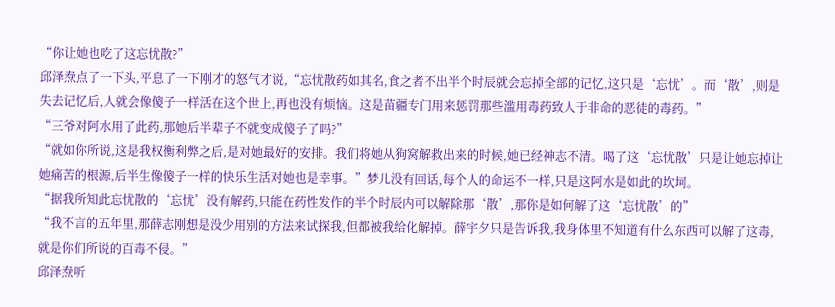“你让她也吃了这忘忧散?”
邱泽焘点了一下头,平息了一下刚才的怒气才说,“忘忧散药如其名,食之者不出半个时辰就会忘掉全部的记忆,这只是‘忘忧’。而‘散’,则是失去记忆后,人就会像傻子一样活在这个世上,再也没有烦恼。这是苗疆专门用来惩罚那些滥用毒药致人于非命的恶徒的毒药。”
“三爷对阿水用了此药,那她后半辈子不就变成傻子了吗?”
“就如你所说,这是我权衡利弊之后,是对她最好的安排。我们将她从狗窝解救出来的时候,她已经神志不清。喝了这‘忘忧散’只是让她忘掉让她痛苦的根源,后半生像傻子一样的快乐生活对她也是幸事。”梦儿没有回话,每个人的命运不一样,只是这阿水是如此的坎坷。
“据我所知此忘忧散的‘忘忧’没有解药,只能在药性发作的半个时辰内可以解除那‘散’,那你是如何解了这‘忘忧散’的”
“我不言的五年里,那薛志刚想是没少用别的方法来试探我,但都被我给化解掉。薛宇夕只是告诉我,我身体里不知道有什么东西可以解了这毒,就是你们所说的百毒不侵。”
邱泽焘听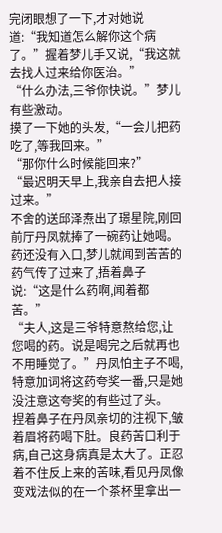完闭眼想了一下,才对她说道:“我知道怎么解你这个病了。”握着梦儿手又说,“我这就去找人过来给你医治。”
“什么办法,三爷你快说。”梦儿有些激动。
摸了一下她的头发,“一会儿把药吃了,等我回来。”
“那你什么时候能回来?”
“最迟明天早上,我亲自去把人接过来。”
不舍的送邱泽焘出了璟星院,刚回前厅丹凤就捧了一碗药让她喝。药还没有入口,梦儿就闻到苦苦的药气传了过来了,捂着鼻子说:“这是什么药啊,闻着都苦。”
“夫人,这是三爷特意熬给您,让您喝的药。说是喝完之后就再也不用睡觉了。”丹凤怕主子不喝,特意加词将这药夸奖一番,只是她没注意这夸奖的有些过了头。
捏着鼻子在丹凤亲切的注视下,皱着眉将药喝下肚。良药苦口利于病,自己这身病真是太大了。正忍着不住反上来的苦味,看见丹凤像变戏法似的在一个茶杯里拿出一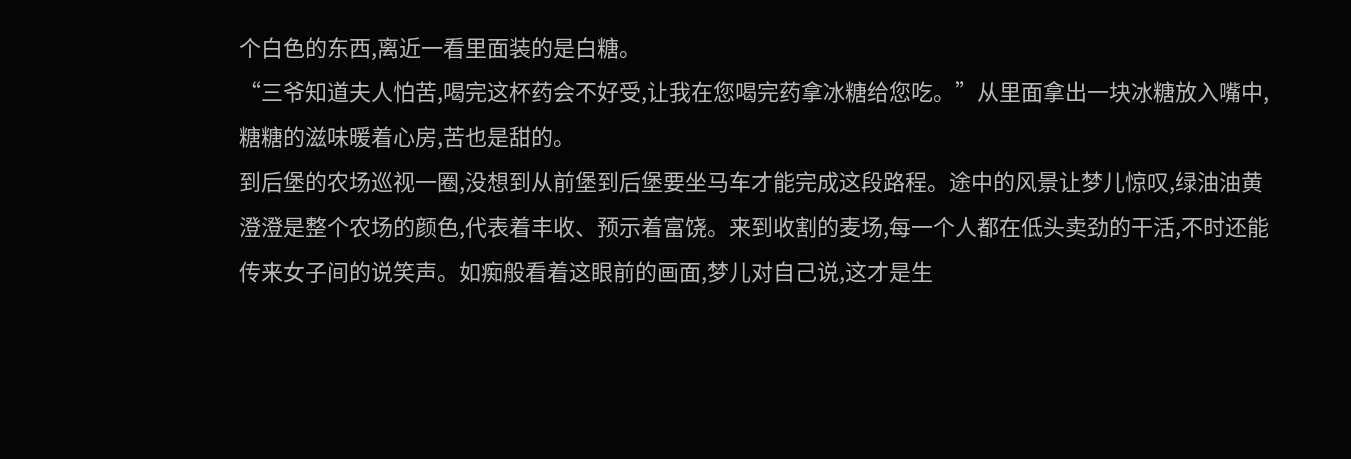个白色的东西,离近一看里面装的是白糖。
“三爷知道夫人怕苦,喝完这杯药会不好受,让我在您喝完药拿冰糖给您吃。”从里面拿出一块冰糖放入嘴中,糖糖的滋味暖着心房,苦也是甜的。
到后堡的农场巡视一圈,没想到从前堡到后堡要坐马车才能完成这段路程。途中的风景让梦儿惊叹,绿油油黄澄澄是整个农场的颜色,代表着丰收、预示着富饶。来到收割的麦场,每一个人都在低头卖劲的干活,不时还能传来女子间的说笑声。如痴般看着这眼前的画面,梦儿对自己说,这才是生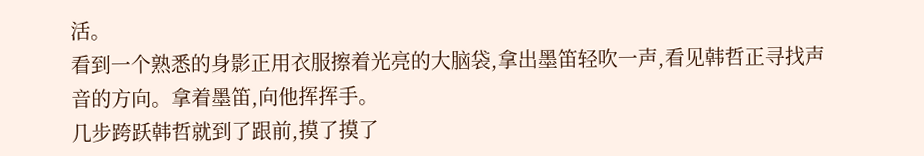活。
看到一个熟悉的身影正用衣服擦着光亮的大脑袋,拿出墨笛轻吹一声,看见韩哲正寻找声音的方向。拿着墨笛,向他挥挥手。
几步跨跃韩哲就到了跟前,摸了摸了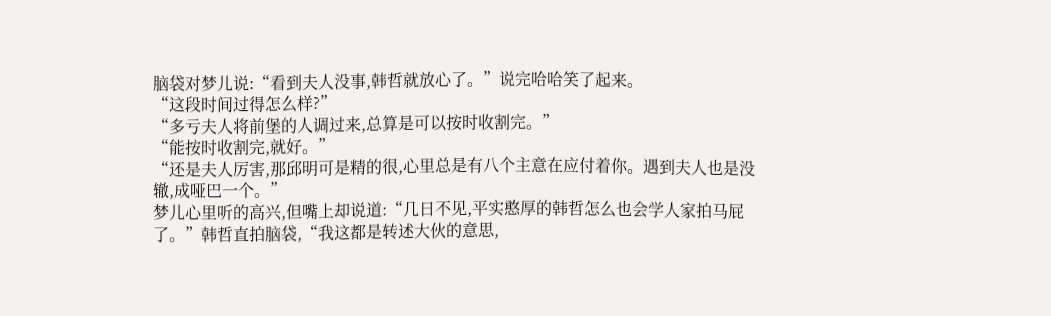脑袋对梦儿说:“看到夫人没事,韩哲就放心了。”说完哈哈笑了起来。
“这段时间过得怎么样?”
“多亏夫人将前堡的人调过来,总算是可以按时收割完。”
“能按时收割完,就好。”
“还是夫人厉害,那邱明可是精的很,心里总是有八个主意在应付着你。遇到夫人也是没辙,成哑巴一个。”
梦儿心里听的高兴,但嘴上却说道:“几日不见,平实憨厚的韩哲怎么也会学人家拍马屁了。”韩哲直拍脑袋,“我这都是转述大伙的意思,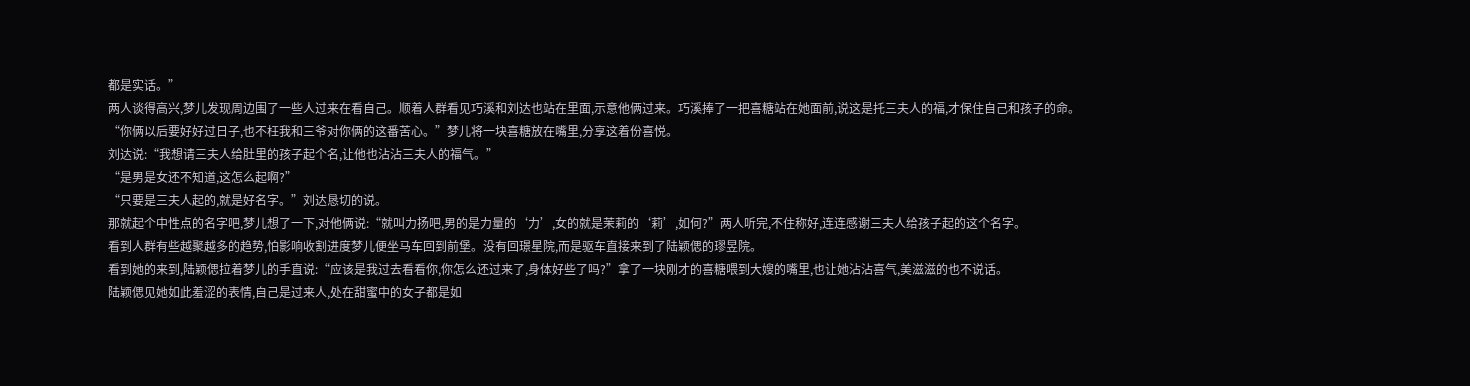都是实话。”
两人谈得高兴,梦儿发现周边围了一些人过来在看自己。顺着人群看见巧溪和刘达也站在里面,示意他俩过来。巧溪捧了一把喜糖站在她面前,说这是托三夫人的福,才保住自己和孩子的命。
“你俩以后要好好过日子,也不枉我和三爷对你俩的这番苦心。”梦儿将一块喜糖放在嘴里,分享这着份喜悦。
刘达说:“我想请三夫人给肚里的孩子起个名,让他也沾沾三夫人的福气。”
“是男是女还不知道,这怎么起啊?”
“只要是三夫人起的,就是好名字。”刘达恳切的说。
那就起个中性点的名字吧,梦儿想了一下,对他俩说:“就叫力扬吧,男的是力量的‘力’,女的就是茉莉的‘莉’,如何?”两人听完,不住称好,连连感谢三夫人给孩子起的这个名字。
看到人群有些越聚越多的趋势,怕影响收割进度梦儿便坐马车回到前堡。没有回璟星院,而是驱车直接来到了陆颖偲的璆昱院。
看到她的来到,陆颖偲拉着梦儿的手直说:“应该是我过去看看你,你怎么还过来了,身体好些了吗?”拿了一块刚才的喜糖喂到大嫂的嘴里,也让她沾沾喜气,美滋滋的也不说话。
陆颖偲见她如此羞涩的表情,自己是过来人,处在甜蜜中的女子都是如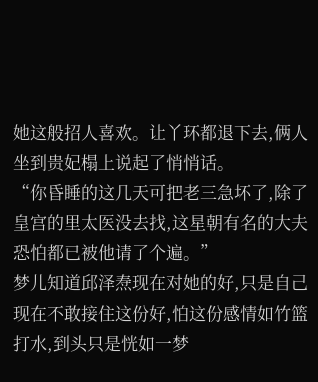她这般招人喜欢。让丫环都退下去,俩人坐到贵妃榻上说起了悄悄话。
“你昏睡的这几天可把老三急坏了,除了皇宫的里太医没去找,这星朝有名的大夫恐怕都已被他请了个遍。”
梦儿知道邱泽焘现在对她的好,只是自己现在不敢接住这份好,怕这份感情如竹篮打水,到头只是恍如一梦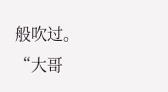般吹过。“大哥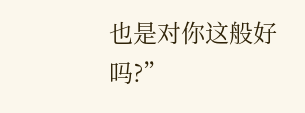也是对你这般好吗?”